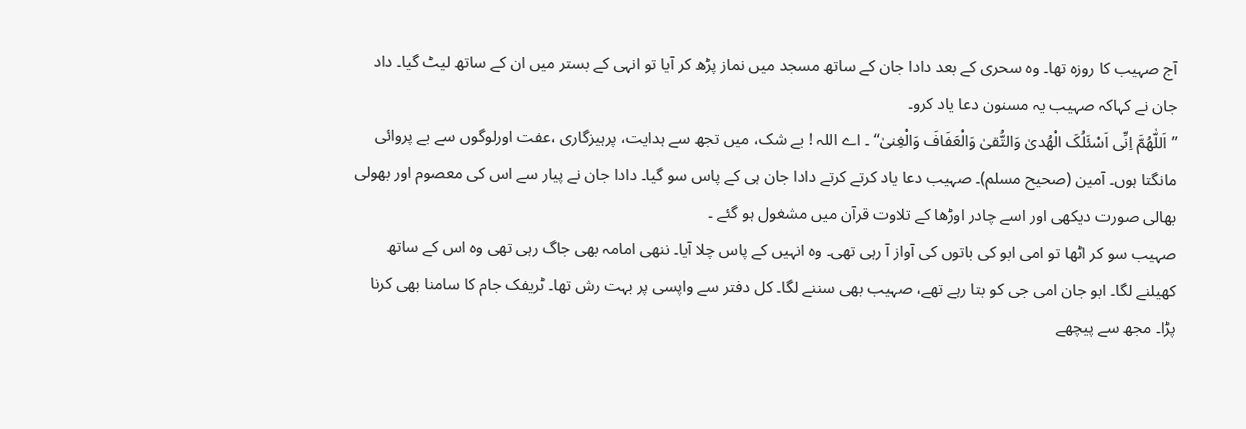آج صہیب کا روزہ تھا۔ وہ سحری کے بعد دادا جان کے ساتھ مسجد میں نماز پڑھ کر آیا تو انہی کے بستر میں ان کے ساتھ لیٹ گیا۔ داد جان نے کہاکہ صہیب یہ مسنون دعا یاد کرو۔
’’اَللّٰھُمَّ اِنِّی اَسْئَلُکَ الْھُدیٰ وَالتُّقیٰ وَالْعَفَافَ وَالْغِنیٰ‘‘ ۔ اے اللہ ! بے شک، میں تجھ سے ہدایت، پرہیزگاری ،عفت اورلوگوں سے بے پروائی مانگتا ہوں۔ آمین (صحیح مسلم)۔ صہیب دعا یاد کرتے کرتے دادا جان ہی کے پاس سو گیا۔ دادا جان نے پیار سے اس کی معصوم اور بھولی بھالی صورت دیکھی اور اسے چادر اوڑھا کے تلاوت قرآن میں مشغول ہو گئے ۔
صہیب سو کر اٹھا تو امی ابو کی باتوں کی آواز آ رہی تھی۔ وہ انہیں کے پاس چلا آیا۔ ننھی امامہ بھی جاگ رہی تھی وہ اس کے ساتھ کھیلنے لگا۔ ابو جان امی جی کو بتا رہے تھے، صہیب بھی سننے لگا۔ کل دفتر سے واپسی پر بہت رش تھا۔ ٹریفک جام کا سامنا بھی کرنا پڑا۔ مجھ سے پیچھے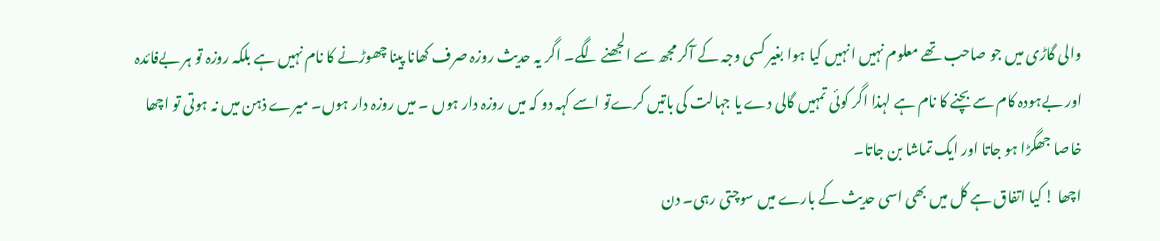والی گاڑی میں جو صاحب تھے معلوم نہیں انہیں کیا ہوا بغیر کسی وجہ کے آکر مجھ سے الجھنے لگے۔ اگر یہ حدیث روزہ صرف کھانا پینا چھوڑنے کا نام نہیں ہے بلکہ روزہ تو ہر بےفائدہ اور بےہودہ کام سے بچنے کا نام ہے لہذا اگر کوئی تمہیں گالی دے یا جہالت کی باتیں کرےتو اسے کہہ دو کہ میں روزہ دار ہوں ۔ میں روزہ دار ہوں۔ میرے ذہن میں نہ ہوتی تو اچھا خاصا جھگڑا ہو جاتا اور ایک تماشا بن جاتا۔
اچھا ! کیا اتفاق ہے کل میں بھی اسی حدیث کے بارے میں سوچتی رہی۔ دن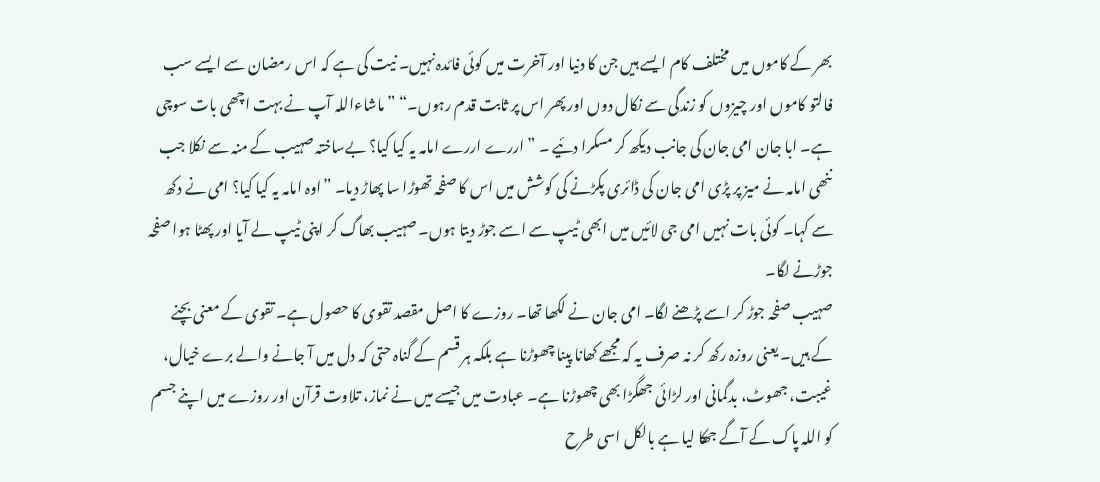بھر کے کاموں میں مختلف کام ایسے ہیں جن کا دنیا اور آخرت میں کوئی فائدہ نہیں۔ نیت کی ہے کہ اس رمضان سے ایسے سب فالتو کاموں اور چیزوں کو زندگی سے نکال دوں اور پھر اس پر ثابت قدم رہوں۔“ ”ماشاءاللہ آپ نے بہت اچھی بات سوچی ہے۔ ابا جان امی جان کی جانب دیکھ کر مسکرا دئیے ۔ ”اررے اررے امامہ یہ کیا کیا؟ بےساختہ صہیب کے منہ سے نکلا جب ننھی امامہ نے میز پر پڑی امی جان کی ڈائری پکڑنے کی کوشش میں اس کا صفحہ تھوڑا سا پھاڑ دیا۔ ”اوہ امامہ یہ کیا کیا؟ امی نے دکھ سے کہا۔ کوئی بات نہیں امی جی لائیں میں ابھی ٹیپ سے اسے جوڑ دیتا ہوں۔ صہیب بھاگ کر اپنی ٹیپ لے آیا اور پھٹا ہوا صفحہ جوڑنے لگا۔
صہیب صفحہ جوڑ کر اسے پڑھنے لگا۔ امی جان نے لکھا تھا۔ روزے کا اصل مقصد تقوی کا حصول ہے۔ تقوی کے معنی بچنے کے ہیں۔ یعنی روزہ رکھ کر نہ صرف یہ کہ مجھے کھانا پینا چھوڑنا ہے بلکہ ہر قسم کے گناہ حتی کہ دل میں آ جانے والے برے خیال، غیبت، جھوٹ، بدگمانی اور لڑائی جھگڑا بھی چھوڑنا ہے۔ عبادت میں جیسے میں نے نماز، تلاوت قرآن اور روزے میں اپنے جسم کو اللہ پاک کے آگے جھکا لیا ہے بالکل اسی طرح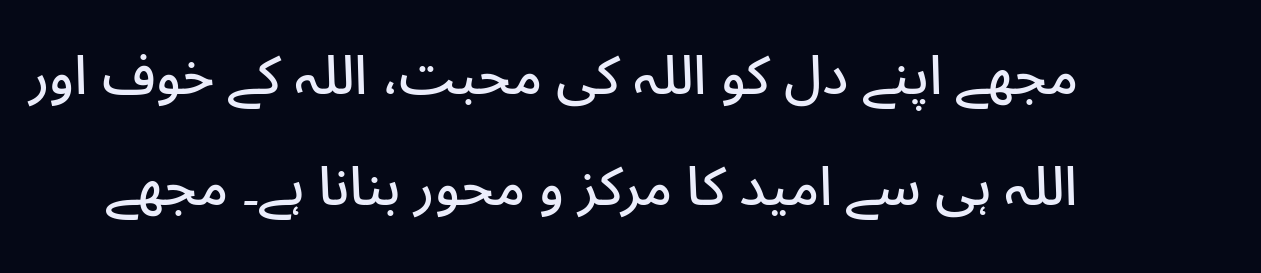مجھے اپنے دل کو اللہ کی محبت، اللہ کے خوف اور اللہ ہی سے امید کا مرکز و محور بنانا ہے۔ مجھے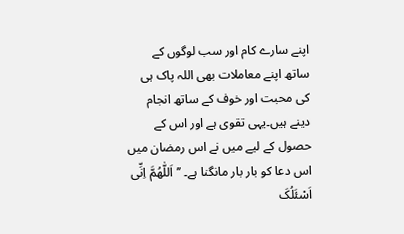اپنے سارے کام اور سب لوگوں کے ساتھ اپنے معاملات بھی اللہ پاک ہی کی محبت اور خوف کے ساتھ انجام دینے ہیں۔یہی تقوی ہے اور اس کے حصول کے لیے میں نے اس رمضان میں اس دعا کو بار بار مانگنا ہے۔ ’’اَللّٰھُمَّ اِنِّی اَسْئَلُکَ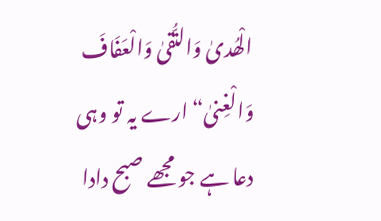الْھُدیٰ وَالتُّقیٰ وَالْعَفَافَ وَالْغِنیٰ“ ارے یہ تو وہی دعا ہے جو مجھے صبح دادا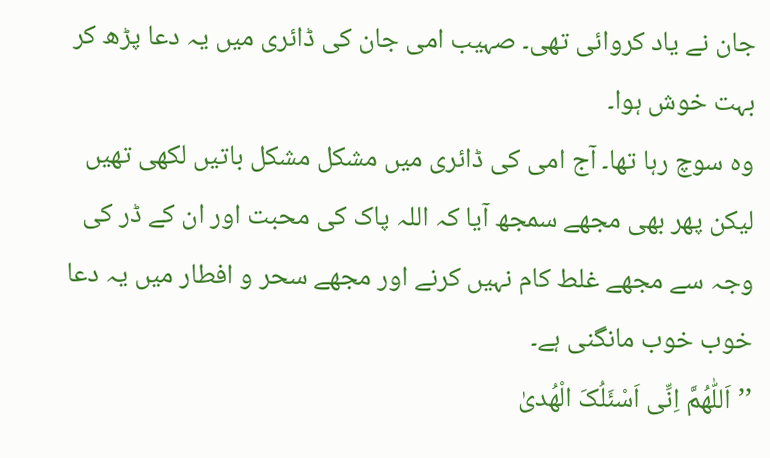جان نے یاد کروائی تھی۔ صہیب امی جان کی ڈائری میں یہ دعا پڑھ کر بہت خوش ہوا۔
وہ سوچ رہا تھا۔ آج امی کی ڈائری میں مشکل مشکل باتیں لکھی تھیں لیکن پھر بھی مجھے سمجھ آیا کہ اللہ پاک کی محبت اور ان کے ڈر کی وجہ سے مجھے غلط کام نہیں کرنے اور مجھے سحر و افطار میں یہ دعا خوب خوب مانگنی ہے۔
’’اَللّٰھُمَّ اِنِّی اَسْئَلُکَ الْھُدیٰ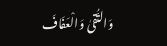وَالتُّقیٰ وَالْعَفَافَ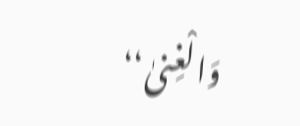وَالْغِنیٰ‘‘